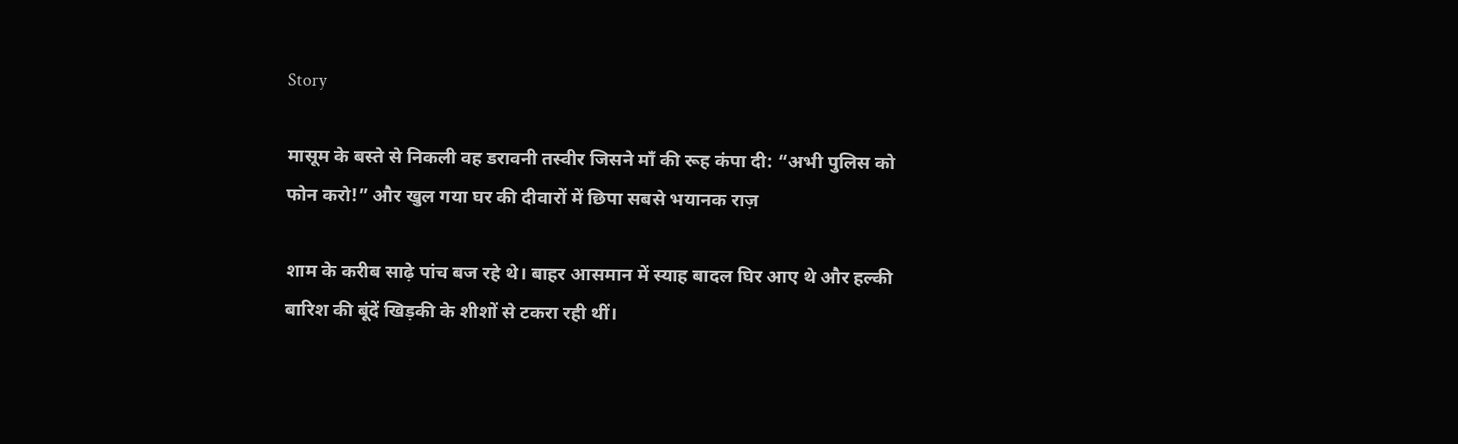Story

मासूम के बस्ते से निकली वह डरावनी तस्वीर जिसने माँ की रूह कंपा दी: “अभी पुलिस को फोन करो!” और खुल गया घर की दीवारों में छिपा सबसे भयानक राज़

शाम के करीब साढ़े पांच बज रहे थे। बाहर आसमान में स्याह बादल घिर आए थे और हल्की बारिश की बूंदें खिड़की के शीशों से टकरा रही थीं।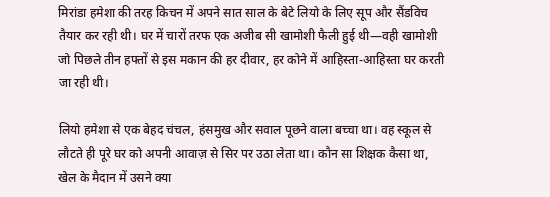मिरांडा हमेशा की तरह किचन में अपने सात साल के बेटे लियो के लिए सूप और सैंडविच तैयार कर रही थी। घर में चारों तरफ एक अजीब सी खामोशी फैली हुई थी—वही खामोशी जो पिछले तीन हफ्तों से इस मकान की हर दीवार, हर कोने में आहिस्ता-आहिस्ता घर करती जा रही थी।

लियो हमेशा से एक बेहद चंचल, हंसमुख और सवाल पूछने वाला बच्चा था। वह स्कूल से लौटते ही पूरे घर को अपनी आवाज़ से सिर पर उठा लेता था। कौन सा शिक्षक कैसा था, खेल के मैदान में उसने क्या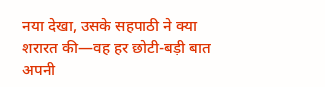नया देखा, उसके सहपाठी ने क्या शरारत की—वह हर छोटी-बड़ी बात अपनी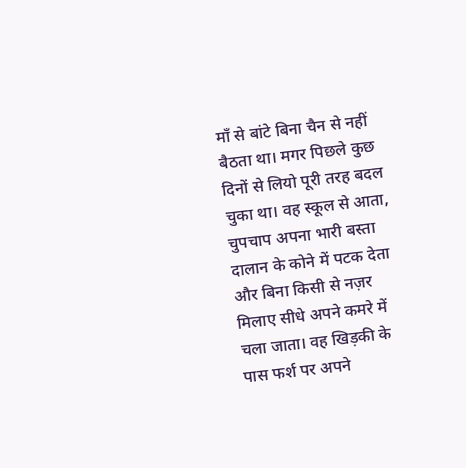माँ से बांटे बिना चैन से नहीं बैठता था। मगर पिछले कुछ दिनों से लियो पूरी तरह बदल चुका था। वह स्कूल से आता, चुपचाप अपना भारी बस्ता दालान के कोने में पटक देता और बिना किसी से नज़र मिलाए सीधे अपने कमरे में चला जाता। वह खिड़की के पास फर्श पर अपने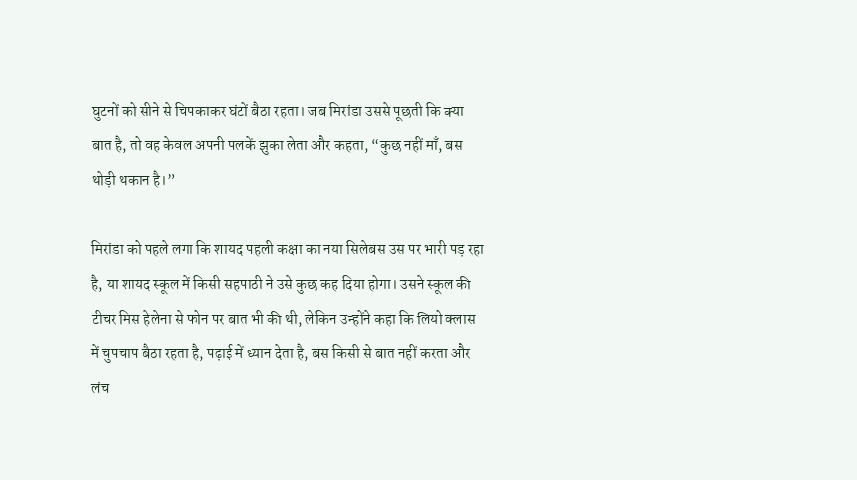घुटनों को सीने से चिपकाकर घंटों बैठा रहता। जब मिरांडा उससे पूछती कि क्या बात है, तो वह केवल अपनी पलकें झुका लेता और कहता, “कुछ नहीं माँ, बस थोड़ी थकान है।”

मिरांडा को पहले लगा कि शायद पहली कक्षा का नया सिलेबस उस पर भारी पड़ रहा है, या शायद स्कूल में किसी सहपाठी ने उसे कुछ कह दिया होगा। उसने स्कूल की टीचर मिस हेलेना से फोन पर बात भी की थी, लेकिन उन्होंने कहा कि लियो क्लास में चुपचाप बैठा रहता है, पढ़ाई में ध्यान देता है, बस किसी से बात नहीं करता और लंच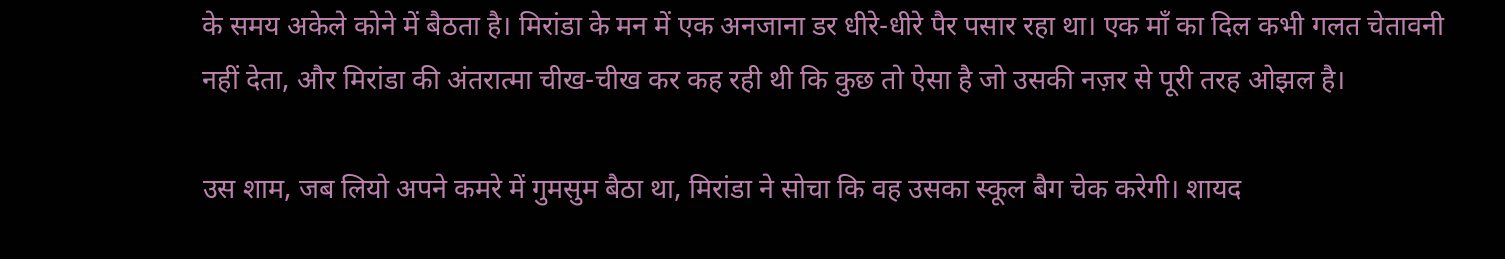के समय अकेले कोने में बैठता है। मिरांडा के मन में एक अनजाना डर धीरे-धीरे पैर पसार रहा था। एक माँ का दिल कभी गलत चेतावनी नहीं देता, और मिरांडा की अंतरात्मा चीख-चीख कर कह रही थी कि कुछ तो ऐसा है जो उसकी नज़र से पूरी तरह ओझल है।

उस शाम, जब लियो अपने कमरे में गुमसुम बैठा था, मिरांडा ने सोचा कि वह उसका स्कूल बैग चेक करेगी। शायद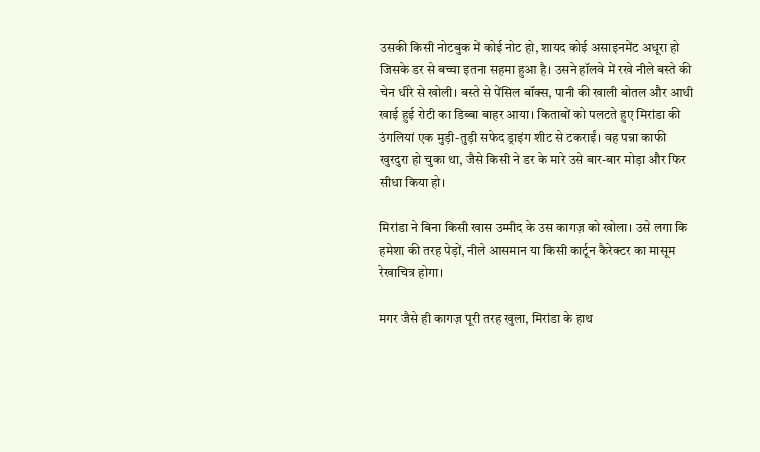उसकी किसी नोटबुक में कोई नोट हो, शायद कोई असाइनमेंट अधूरा हो जिसके डर से बच्चा इतना सहमा हुआ है। उसने हॉलवे में रखे नीले बस्ते की चेन धीरे से खोली। बस्ते से पेंसिल बॉक्स, पानी की खाली बोतल और आधी खाई हुई रोटी का डिब्बा बाहर आया। किताबों को पलटते हुए मिरांडा की उंगलियां एक मुड़ी-तुड़ी सफेद ड्राइंग शीट से टकराईं। वह पन्ना काफी खुरदुरा हो चुका था, जैसे किसी ने डर के मारे उसे बार-बार मोड़ा और फिर सीधा किया हो।

मिरांडा ने बिना किसी खास उम्मीद के उस कागज़ को खोला। उसे लगा कि हमेशा की तरह पेड़ों, नीले आसमान या किसी कार्टून कैरेक्टर का मासूम रेखाचित्र होगा।

मगर जैसे ही कागज़ पूरी तरह खुला, मिरांडा के हाथ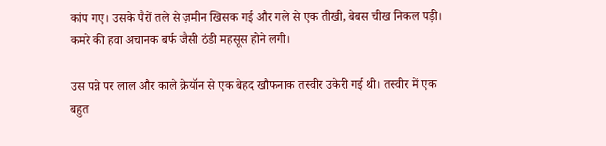कांप गए। उसके पैरों तले से ज़मीन खिसक गई और गले से एक तीखी, बेबस चीख निकल पड़ी। कमरे की हवा अचानक बर्फ जैसी ठंडी महसूस होने लगी।

उस पन्ने पर लाल और काले क्रेयॉन से एक बेहद खौफनाक तस्वीर उकेरी गई थी। तस्वीर में एक बहुत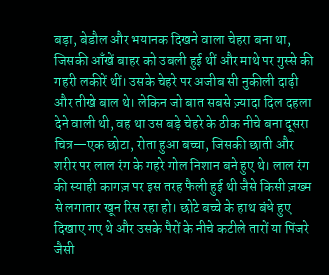बड़ा, बेडौल और भयानक दिखने वाला चेहरा बना था, जिसकी आँखें बाहर को उबली हुई थीं और माथे पर गुस्से की गहरी लकीरें थीं। उसके चेहरे पर अजीब सी नुकीली दाढ़ी और तीखे बाल थे। लेकिन जो बात सबसे ज़्यादा दिल दहला देने वाली थी, वह था उस बड़े चेहरे के ठीक नीचे बना दूसरा चित्र—एक छोटा, रोता हुआ बच्चा, जिसकी छाती और शरीर पर लाल रंग के गहरे गोल निशान बने हुए थे। लाल रंग की स्याही कागज़ पर इस तरह फैली हुई थी जैसे किसी ज़ख्म से लगातार खून रिस रहा हो। छोटे बच्चे के हाथ बंधे हुए दिखाए गए थे और उसके पैरों के नीचे कटीले तारों या पिंजरे जैसी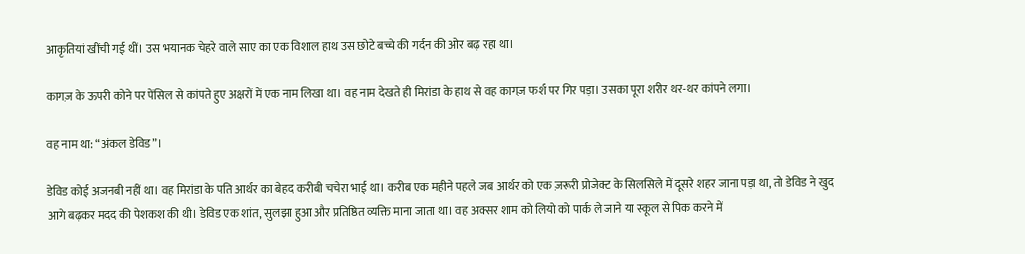आकृतियां खींची गई थीं। उस भयानक चेहरे वाले साए का एक विशाल हाथ उस छोटे बच्चे की गर्दन की ओर बढ़ रहा था।

कागज़ के ऊपरी कोने पर पेंसिल से कांपते हुए अक्षरों में एक नाम लिखा था। वह नाम देखते ही मिरांडा के हाथ से वह कागज़ फर्श पर गिर पड़ा। उसका पूरा शरीर थर-थर कांपने लगा।

वह नाम था: “अंकल डेविड”।

डेविड कोई अजनबी नहीं था। वह मिरांडा के पति आर्थर का बेहद करीबी चचेरा भाई था। करीब एक महीने पहले जब आर्थर को एक ज़रूरी प्रोजेक्ट के सिलसिले में दूसरे शहर जाना पड़ा था, तो डेविड ने खुद आगे बढ़कर मदद की पेशकश की थी। डेविड एक शांत, सुलझा हुआ और प्रतिष्ठित व्यक्ति माना जाता था। वह अक्सर शाम को लियो को पार्क ले जाने या स्कूल से पिक करने में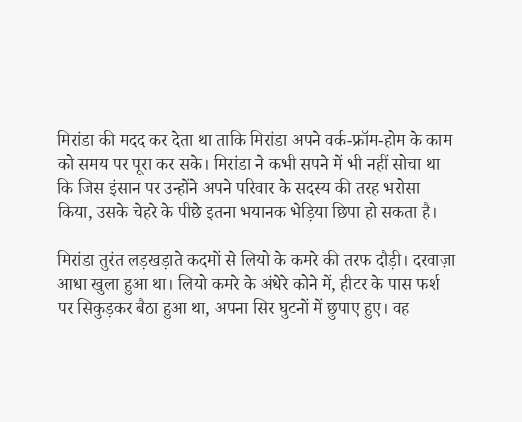मिरांडा की मदद कर देता था ताकि मिरांडा अपने वर्क-फ्रॉम-होम के काम को समय पर पूरा कर सके। मिरांडा ने कभी सपने में भी नहीं सोचा था कि जिस इंसान पर उन्होंने अपने परिवार के सदस्य की तरह भरोसा किया, उसके चेहरे के पीछे इतना भयानक भेड़िया छिपा हो सकता है।

मिरांडा तुरंत लड़खड़ाते कदमों से लियो के कमरे की तरफ दौड़ी। दरवाज़ा आधा खुला हुआ था। लियो कमरे के अंधेरे कोने में, हीटर के पास फर्श पर सिकुड़कर बैठा हुआ था, अपना सिर घुटनों में छुपाए हुए। वह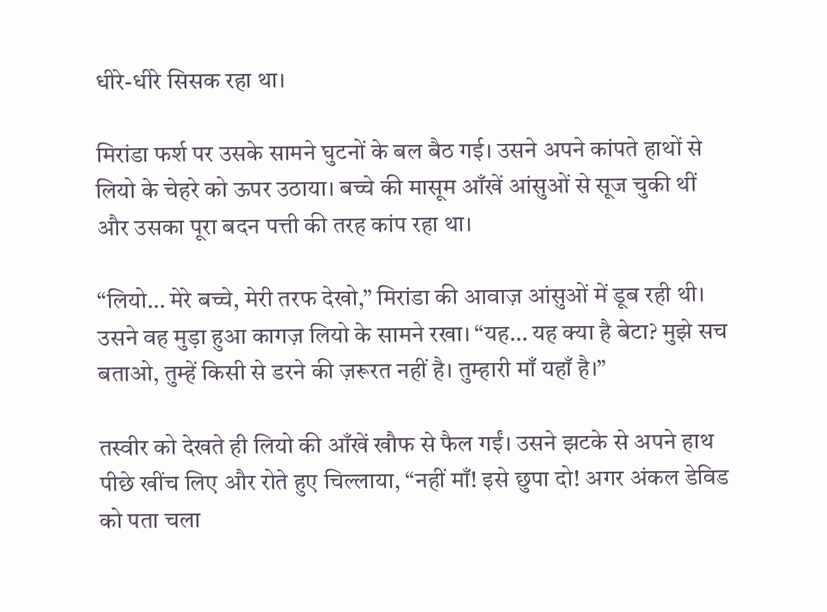धीरे-धीरे सिसक रहा था।

मिरांडा फर्श पर उसके सामने घुटनों के बल बैठ गई। उसने अपने कांपते हाथों से लियो के चेहरे को ऊपर उठाया। बच्चे की मासूम आँखें आंसुओं से सूज चुकी थीं और उसका पूरा बदन पत्ती की तरह कांप रहा था।

“लियो… मेरे बच्चे, मेरी तरफ देखो,” मिरांडा की आवाज़ आंसुओं में डूब रही थी। उसने वह मुड़ा हुआ कागज़ लियो के सामने रखा। “यह… यह क्या है बेटा? मुझे सच बताओ, तुम्हें किसी से डरने की ज़रूरत नहीं है। तुम्हारी माँ यहाँ है।”

तस्वीर को देखते ही लियो की आँखें खौफ से फैल गईं। उसने झटके से अपने हाथ पीछे खींच लिए और रोते हुए चिल्लाया, “नहीं माँ! इसे छुपा दो! अगर अंकल डेविड को पता चला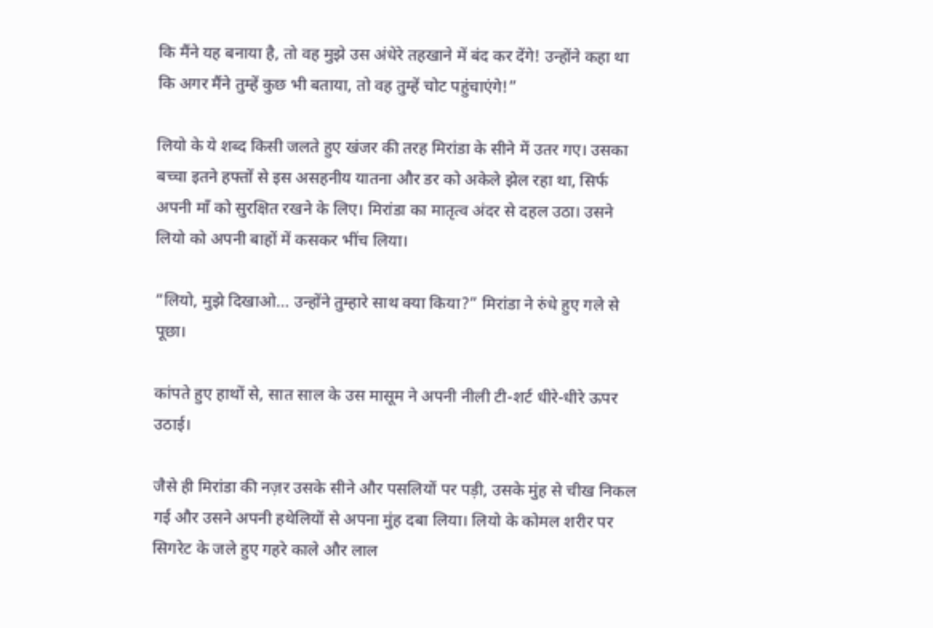कि मैंने यह बनाया है, तो वह मुझे उस अंधेरे तहखाने में बंद कर देंगे! उन्होंने कहा था कि अगर मैंने तुम्हें कुछ भी बताया, तो वह तुम्हें चोट पहुंचाएंगे!”

लियो के ये शब्द किसी जलते हुए खंजर की तरह मिरांडा के सीने में उतर गए। उसका बच्चा इतने हफ्तों से इस असहनीय यातना और डर को अकेले झेल रहा था, सिर्फ अपनी माँ को सुरक्षित रखने के लिए। मिरांडा का मातृत्व अंदर से दहल उठा। उसने लियो को अपनी बाहों में कसकर भींच लिया।

“लियो, मुझे दिखाओ… उन्होंने तुम्हारे साथ क्या किया?” मिरांडा ने रुंधे हुए गले से पूछा।

कांपते हुए हाथों से, सात साल के उस मासूम ने अपनी नीली टी-शर्ट धीरे-धीरे ऊपर उठाई।

जैसे ही मिरांडा की नज़र उसके सीने और पसलियों पर पड़ी, उसके मुंह से चीख निकल गई और उसने अपनी हथेलियों से अपना मुंह दबा लिया। लियो के कोमल शरीर पर सिगरेट के जले हुए गहरे काले और लाल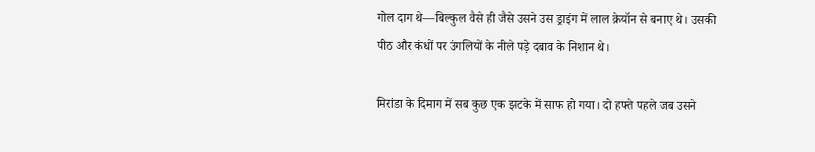गोल दाग थे—बिल्कुल वैसे ही जैसे उसने उस ड्राइंग में लाल क्रेयॉन से बनाए थे। उसकी पीठ और कंधों पर उंगलियों के नीले पड़े दबाव के निशान थे।

मिरांडा के दिमाग में सब कुछ एक झटके में साफ हो गया। दो हफ्ते पहले जब उसने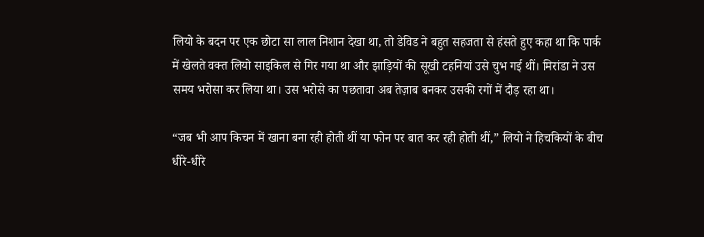लियो के बदन पर एक छोटा सा लाल निशान देखा था, तो डेविड ने बहुत सहजता से हंसते हुए कहा था कि पार्क में खेलते वक्त लियो साइकिल से गिर गया था और झाड़ियों की सूखी टहनियां उसे चुभ गई थीं। मिरांडा ने उस समय भरोसा कर लिया था। उस भरोसे का पछतावा अब तेज़ाब बनकर उसकी रगों में दौड़ रहा था।

“जब भी आप किचन में खाना बना रही होती थीं या फोन पर बात कर रही होती थीं,” लियो ने हिचकियों के बीच धीरे-धीरे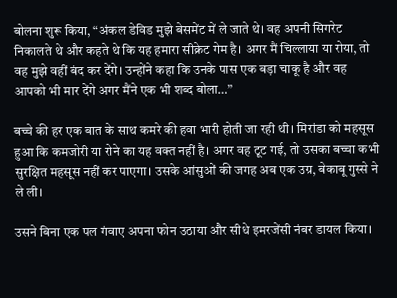बोलना शुरू किया, “अंकल डेविड मुझे बेसमेंट में ले जाते थे। वह अपनी सिगरेट निकालते थे और कहते थे कि यह हमारा सीक्रेट गेम है। अगर मैं चिल्लाया या रोया, तो वह मुझे वहीं बंद कर देंगे। उन्होंने कहा कि उनके पास एक बड़ा चाकू है और वह आपको भी मार देंगे अगर मैंने एक भी शब्द बोला…”

बच्चे की हर एक बात के साथ कमरे की हवा भारी होती जा रही थी। मिरांडा को महसूस हुआ कि कमजोरी या रोने का यह वक्त नहीं है। अगर वह टूट गई, तो उसका बच्चा कभी सुरक्षित महसूस नहीं कर पाएगा। उसके आंसुओं की जगह अब एक उग्र, बेकाबू गुस्से ने ले ली।

उसने बिना एक पल गंवाए अपना फोन उठाया और सीधे इमरजेंसी नंबर डायल किया।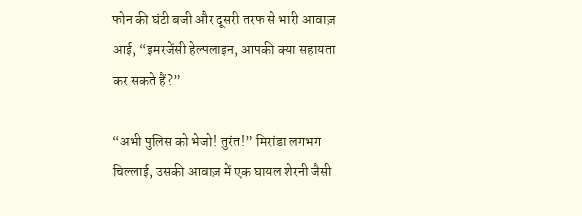फोन की घंटी बजी और दूसरी तरफ से भारी आवाज़ आई, “इमरजेंसी हेल्पलाइन, आपकी क्या सहायता कर सकते हैं?”

“अभी पुलिस को भेजो! तुरंत!” मिरांडा लगभग चिल्लाई, उसकी आवाज़ में एक घायल शेरनी जैसी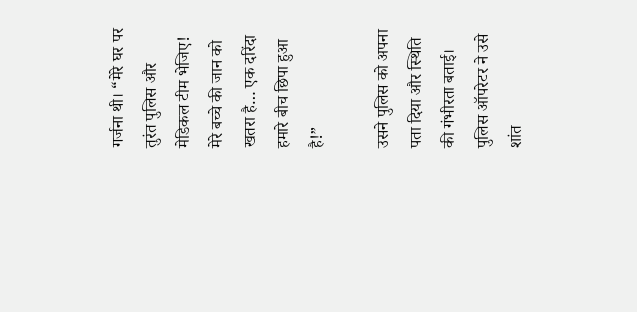गर्जना थी। “मेरे घर पर तुरंत पुलिस और मेडिकल टीम भेजिए! मेरे बच्चे की जान को खतरा है… एक दरिंदा हमारे बीच छिपा हुआ है!”

उसने पुलिस को अपना पता दिया और स्थिति की गंभीरता बताई। पुलिस ऑपरेटर ने उसे शांत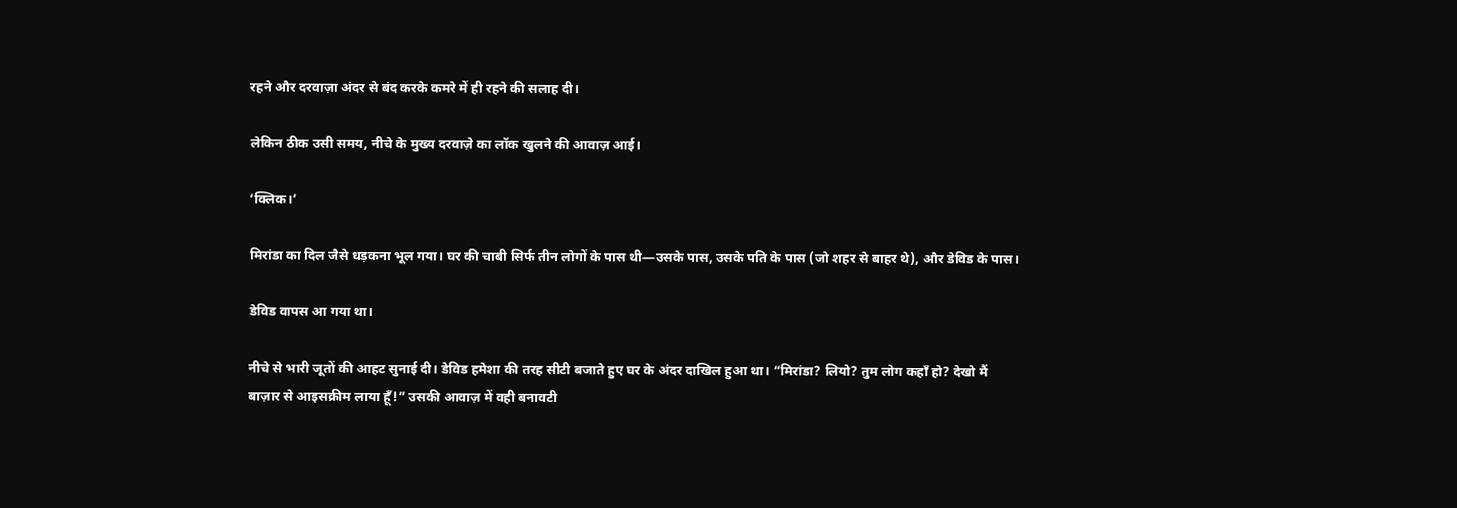रहने और दरवाज़ा अंदर से बंद करके कमरे में ही रहने की सलाह दी।

लेकिन ठीक उसी समय, नीचे के मुख्य दरवाज़े का लॉक खुलने की आवाज़ आई।

‘क्लिक।’

मिरांडा का दिल जैसे धड़कना भूल गया। घर की चाबी सिर्फ तीन लोगों के पास थी—उसके पास, उसके पति के पास (जो शहर से बाहर थे), और डेविड के पास।

डेविड वापस आ गया था।

नीचे से भारी जूतों की आहट सुनाई दी। डेविड हमेशा की तरह सीटी बजाते हुए घर के अंदर दाखिल हुआ था। “मिरांडा? लियो? तुम लोग कहाँ हो? देखो मैं बाज़ार से आइसक्रीम लाया हूँ!” उसकी आवाज़ में वही बनावटी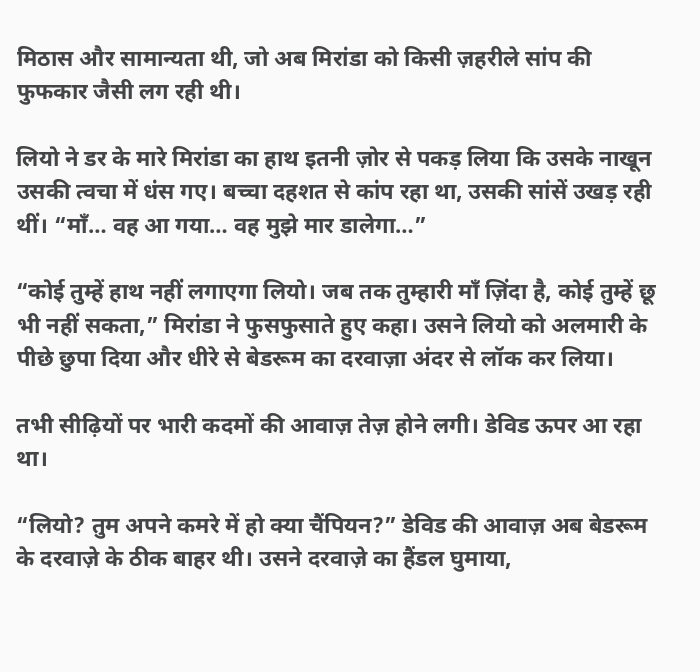मिठास और सामान्यता थी, जो अब मिरांडा को किसी ज़हरीले सांप की फुफकार जैसी लग रही थी।

लियो ने डर के मारे मिरांडा का हाथ इतनी ज़ोर से पकड़ लिया कि उसके नाखून उसकी त्वचा में धंस गए। बच्चा दहशत से कांप रहा था, उसकी सांसें उखड़ रही थीं। “माँ… वह आ गया… वह मुझे मार डालेगा…”

“कोई तुम्हें हाथ नहीं लगाएगा लियो। जब तक तुम्हारी माँ ज़िंदा है, कोई तुम्हें छू भी नहीं सकता,” मिरांडा ने फुसफुसाते हुए कहा। उसने लियो को अलमारी के पीछे छुपा दिया और धीरे से बेडरूम का दरवाज़ा अंदर से लॉक कर लिया।

तभी सीढ़ियों पर भारी कदमों की आवाज़ तेज़ होने लगी। डेविड ऊपर आ रहा था।

“लियो? तुम अपने कमरे में हो क्या चैंपियन?” डेविड की आवाज़ अब बेडरूम के दरवाज़े के ठीक बाहर थी। उसने दरवाज़े का हैंडल घुमाया,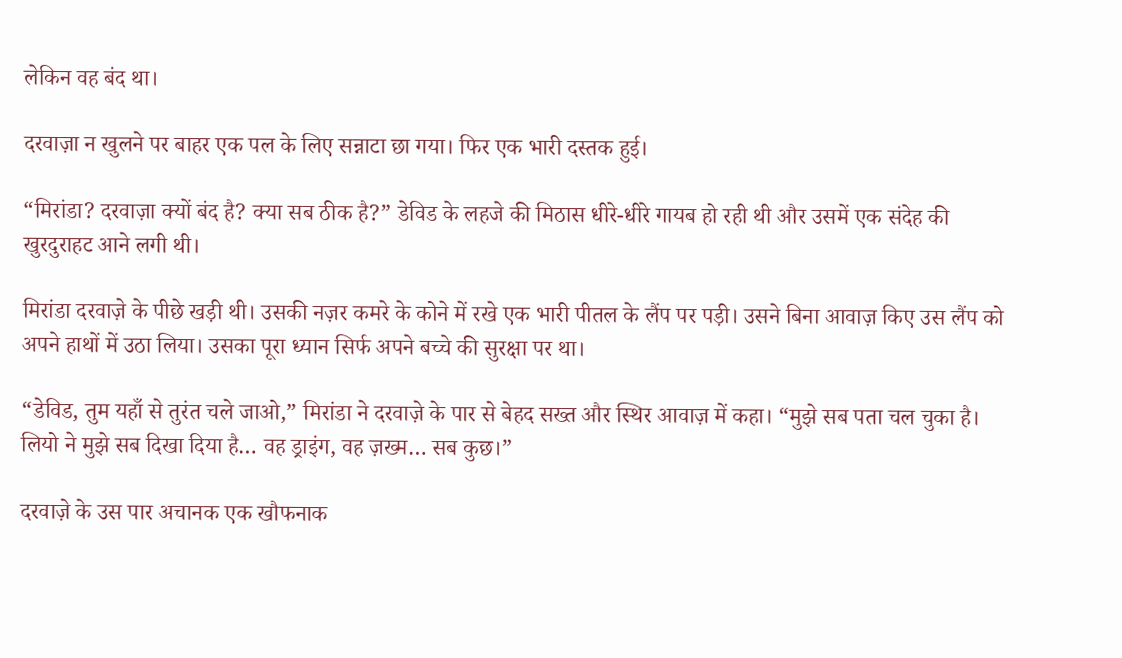लेकिन वह बंद था।

दरवाज़ा न खुलने पर बाहर एक पल के लिए सन्नाटा छा गया। फिर एक भारी दस्तक हुई।

“मिरांडा? दरवाज़ा क्यों बंद है? क्या सब ठीक है?” डेविड के लहजे की मिठास धीरे-धीरे गायब हो रही थी और उसमें एक संदेह की खुरदुराहट आने लगी थी।

मिरांडा दरवाज़े के पीछे खड़ी थी। उसकी नज़र कमरे के कोने में रखे एक भारी पीतल के लैंप पर पड़ी। उसने बिना आवाज़ किए उस लैंप को अपने हाथों में उठा लिया। उसका पूरा ध्यान सिर्फ अपने बच्चे की सुरक्षा पर था।

“डेविड, तुम यहाँ से तुरंत चले जाओ,” मिरांडा ने दरवाज़े के पार से बेहद सख्त और स्थिर आवाज़ में कहा। “मुझे सब पता चल चुका है। लियो ने मुझे सब दिखा दिया है… वह ड्राइंग, वह ज़ख्म… सब कुछ।”

दरवाज़े के उस पार अचानक एक खौफनाक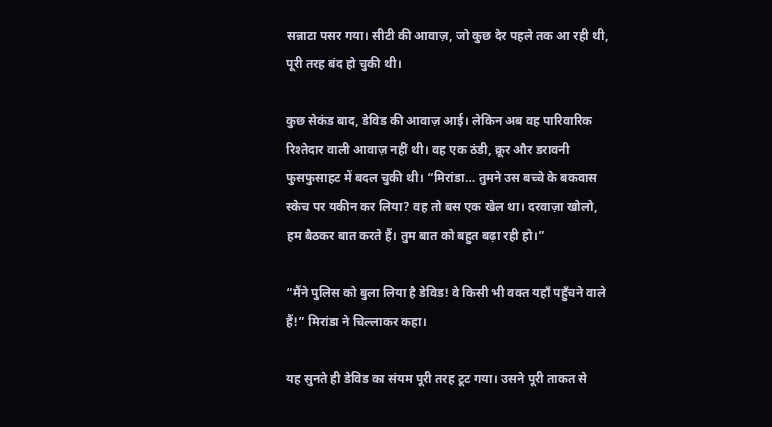सन्नाटा पसर गया। सीटी की आवाज़, जो कुछ देर पहले तक आ रही थी, पूरी तरह बंद हो चुकी थी।

कुछ सेकंड बाद, डेविड की आवाज़ आई। लेकिन अब वह पारिवारिक रिश्तेदार वाली आवाज़ नहीं थी। वह एक ठंडी, क्रूर और डरावनी फुसफुसाहट में बदल चुकी थी। “मिरांडा… तुमने उस बच्चे के बकवास स्केच पर यकीन कर लिया? वह तो बस एक खेल था। दरवाज़ा खोलो, हम बैठकर बात करते हैं। तुम बात को बहुत बढ़ा रही हो।”

“मैंने पुलिस को बुला लिया है डेविड! वे किसी भी वक्त यहाँ पहुँचने वाले हैं!” मिरांडा ने चिल्लाकर कहा।

यह सुनते ही डेविड का संयम पूरी तरह टूट गया। उसने पूरी ताकत से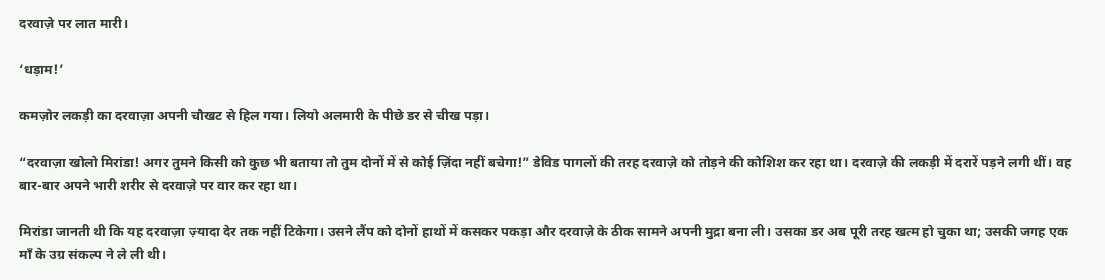दरवाज़े पर लात मारी।

‘धड़ाम!’

कमज़ोर लकड़ी का दरवाज़ा अपनी चौखट से हिल गया। लियो अलमारी के पीछे डर से चीख पड़ा।

“दरवाज़ा खोलो मिरांडा! अगर तुमने किसी को कुछ भी बताया तो तुम दोनों में से कोई ज़िंदा नहीं बचेगा!” डेविड पागलों की तरह दरवाज़े को तोड़ने की कोशिश कर रहा था। दरवाज़े की लकड़ी में दरारें पड़ने लगी थीं। वह बार-बार अपने भारी शरीर से दरवाज़े पर वार कर रहा था।

मिरांडा जानती थी कि यह दरवाज़ा ज़्यादा देर तक नहीं टिकेगा। उसने लैंप को दोनों हाथों में कसकर पकड़ा और दरवाज़े के ठीक सामने अपनी मुद्रा बना ली। उसका डर अब पूरी तरह खत्म हो चुका था; उसकी जगह एक माँ के उग्र संकल्प ने ले ली थी।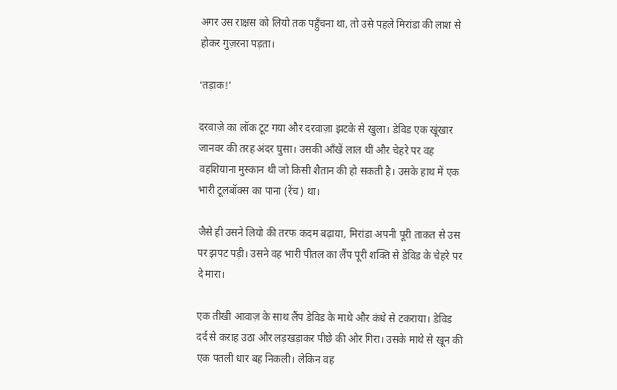अगर उस राक्षस को लियो तक पहुँचना था, तो उसे पहले मिरांडा की लाश से होकर गुज़रना पड़ता।

‘तड़ाक!’

दरवाज़े का लॉक टूट गया और दरवाज़ा झटके से खुला। डेविड एक खूंखार जानवर की तरह अंदर घुसा। उसकी आँखें लाल थीं और चेहरे पर वह वहशियाना मुस्कान थी जो किसी शैतान की हो सकती है। उसके हाथ में एक भारी टूलबॉक्स का पाना (रेंच) था।

जैसे ही उसने लियो की तरफ कदम बढ़ाया, मिरांडा अपनी पूरी ताकत से उस पर झपट पड़ी। उसने वह भारी पीतल का लैंप पूरी शक्ति से डेविड के चेहरे पर दे मारा।

एक तीखी आवाज़ के साथ लैंप डेविड के माथे और कंधे से टकराया। डेविड दर्द से कराह उठा और लड़खड़ाकर पीछे की ओर गिरा। उसके माथे से खून की एक पतली धार बह निकली। लेकिन वह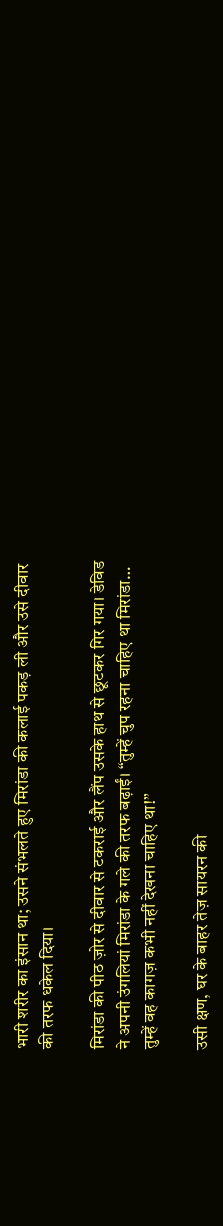भारी शरीर का इंसान था; उसने संभलते हुए मिरांडा की कलाई पकड़ ली और उसे दीवार की तरफ धकेल दिया।

मिरांडा की पीठ ज़ोर से दीवार से टकराई और लैंप उसके हाथ से छूटकर गिर गया। डेविड ने अपनी उंगलियां मिरांडा के गले की तरफ बढ़ाईं। “तुम्हें चुप रहना चाहिए था मिरांडा… तुम्हें वह कागज़ कभी नहीं देखना चाहिए था!”

उसी क्षण, घर के बाहर तेज़ सायरन की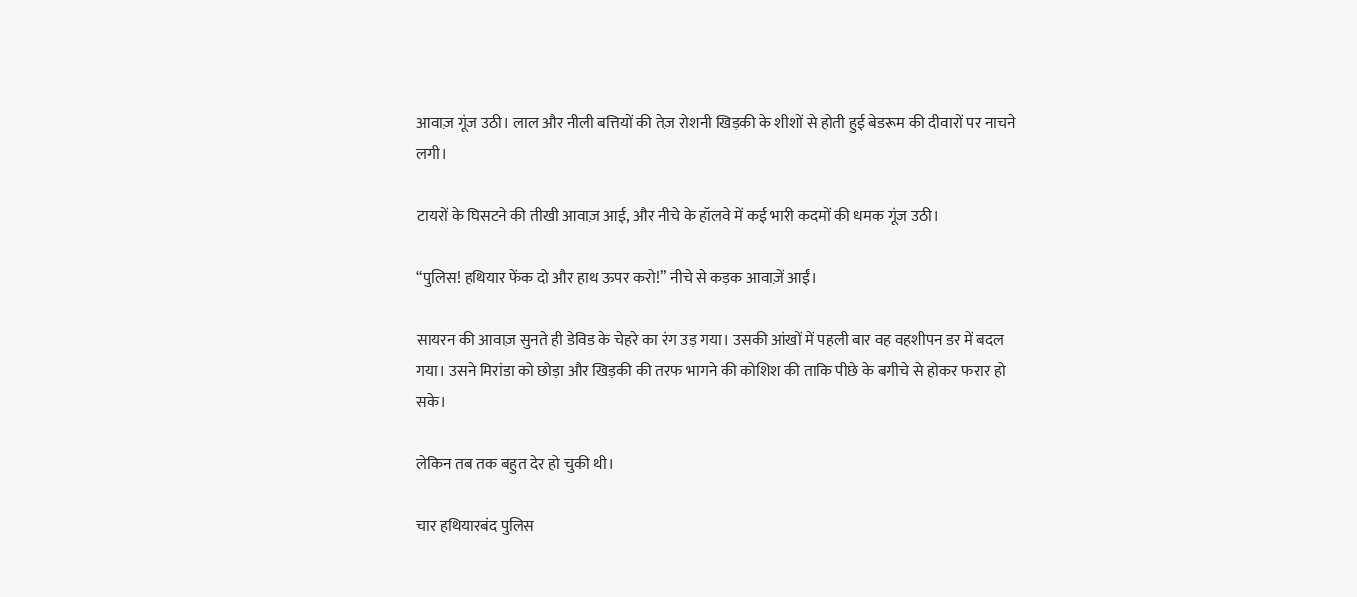आवाज़ गूंज उठी। लाल और नीली बत्तियों की तेज़ रोशनी खिड़की के शीशों से होती हुई बेडरूम की दीवारों पर नाचने लगी।

टायरों के घिसटने की तीखी आवाज़ आई, और नीचे के हॉलवे में कई भारी कदमों की धमक गूंज उठी।

“पुलिस! हथियार फेंक दो और हाथ ऊपर करो!” नीचे से कड़क आवाज़ें आईं।

सायरन की आवाज़ सुनते ही डेविड के चेहरे का रंग उड़ गया। उसकी आंखों में पहली बार वह वहशीपन डर में बदल गया। उसने मिरांडा को छोड़ा और खिड़की की तरफ भागने की कोशिश की ताकि पीछे के बगीचे से होकर फरार हो सके।

लेकिन तब तक बहुत देर हो चुकी थी।

चार हथियारबंद पुलिस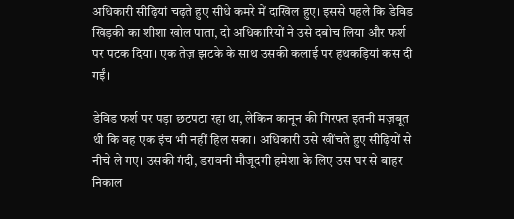अधिकारी सीढ़ियां चढ़ते हुए सीधे कमरे में दाखिल हुए। इससे पहले कि डेविड खिड़की का शीशा खोल पाता, दो अधिकारियों ने उसे दबोच लिया और फर्श पर पटक दिया। एक तेज़ झटके के साथ उसकी कलाई पर हथकड़ियां कस दी गईं।

डेविड फर्श पर पड़ा छटपटा रहा था, लेकिन कानून की गिरफ्त इतनी मज़बूत थी कि वह एक इंच भी नहीं हिल सका। अधिकारी उसे खींचते हुए सीढ़ियों से नीचे ले गए। उसकी गंदी, डरावनी मौजूदगी हमेशा के लिए उस घर से बाहर निकाल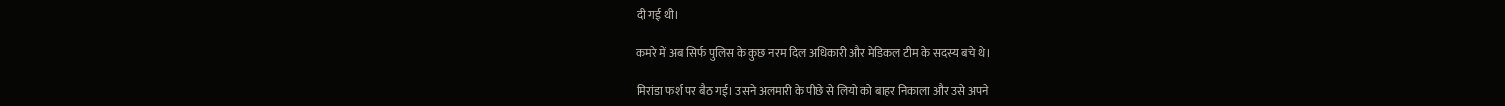दी गई थी।

कमरे में अब सिर्फ पुलिस के कुछ नरम दिल अधिकारी और मेडिकल टीम के सदस्य बचे थे।

मिरांडा फर्श पर बैठ गई। उसने अलमारी के पीछे से लियो को बाहर निकाला और उसे अपने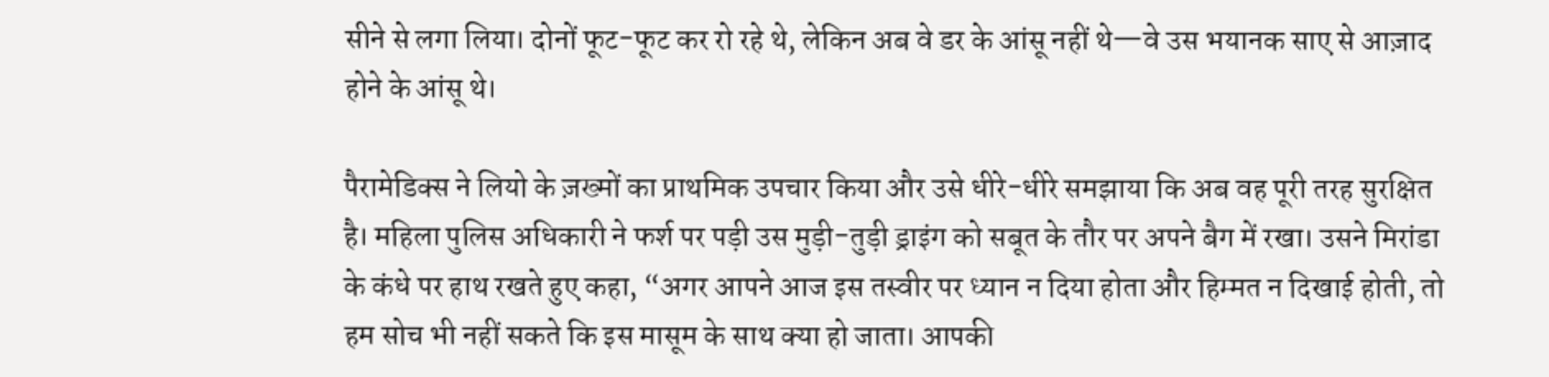सीने से लगा लिया। दोनों फूट-फूट कर रो रहे थे, लेकिन अब वे डर के आंसू नहीं थे—वे उस भयानक साए से आज़ाद होने के आंसू थे।

पैरामेडिक्स ने लियो के ज़ख्मों का प्राथमिक उपचार किया और उसे धीरे-धीरे समझाया कि अब वह पूरी तरह सुरक्षित है। महिला पुलिस अधिकारी ने फर्श पर पड़ी उस मुड़ी-तुड़ी ड्राइंग को सबूत के तौर पर अपने बैग में रखा। उसने मिरांडा के कंधे पर हाथ रखते हुए कहा, “अगर आपने आज इस तस्वीर पर ध्यान न दिया होता और हिम्मत न दिखाई होती, तो हम सोच भी नहीं सकते कि इस मासूम के साथ क्या हो जाता। आपकी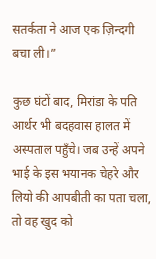सतर्कता ने आज एक ज़िन्दगी बचा ली।”

कुछ घंटों बाद, मिरांडा के पति आर्थर भी बदहवास हालत में अस्पताल पहुँचे। जब उन्हें अपने भाई के इस भयानक चेहरे और लियो की आपबीती का पता चला, तो वह खुद को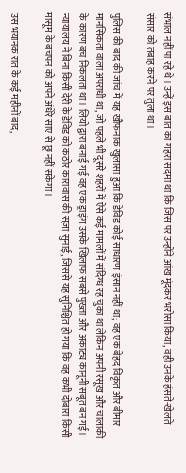संभाल नहीं पा रहे थे। उन्हें इस बात का गहरा सदमा था कि जिस पर उन्होंने आंख मूंदकर भरोसा किया, वही उनके हंसते-खेलते संसार को तबाह करने पर तुला था।

पुलिस की बाद की जांच में यह खौफनाक खुलासा हुआ कि डेविड कोई साधारण इंसान नहीं था; वह एक बेहद विकृत और बीमार मानसिकता वाला अपराधी था, जो पहले भी दूसरे शहरों में ऐसे कई मामलों में संदिग्ध रह चुका था लेकिन अपनी रसूख और चालाकी के कारण बच निकलता था। लियो द्वारा बनाई गई वह एक ड्राइंग उसके खिलाफ सबसे पुख्ता और अकाट्य कानूनी सबूत बन गई। न्यायालय ने बिना किसी देरी के डेविड को कठोर कारावास की सज़ा सुनाई, जिससे यह सुनिश्चित हो गया कि वह कभी दोबारा किसी मासूम के बचपन को अपने अंधेरे साए से छू नहीं सकेगा।

उस भयानक रात के कई महीनों बाद,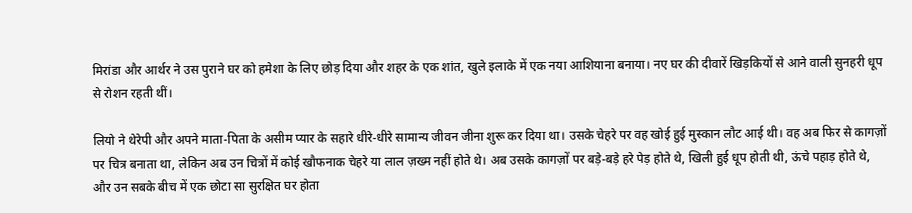मिरांडा और आर्थर ने उस पुराने घर को हमेशा के लिए छोड़ दिया और शहर के एक शांत, खुले इलाके में एक नया आशियाना बनाया। नए घर की दीवारें खिड़कियों से आने वाली सुनहरी धूप से रोशन रहती थीं।

लियो ने थेरेपी और अपने माता-पिता के असीम प्यार के सहारे धीरे-धीरे सामान्य जीवन जीना शुरू कर दिया था। उसके चेहरे पर वह खोई हुई मुस्कान लौट आई थी। वह अब फिर से कागज़ों पर चित्र बनाता था, लेकिन अब उन चित्रों में कोई खौफनाक चेहरे या लाल ज़ख्म नहीं होते थे। अब उसके कागज़ों पर बड़े-बड़े हरे पेड़ होते थे, खिली हुई धूप होती थी, ऊंचे पहाड़ होते थे, और उन सबके बीच में एक छोटा सा सुरक्षित घर होता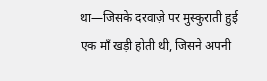था—जिसके दरवाज़े पर मुस्कुराती हुई एक माँ खड़ी होती थी, जिसने अपनी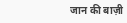जान की बाज़ी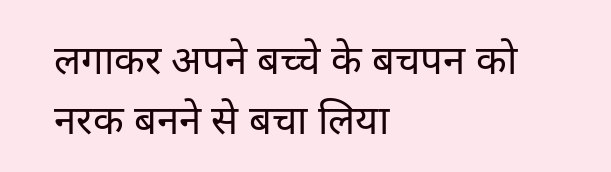लगाकर अपने बच्चे के बचपन को नरक बनने से बचा लिया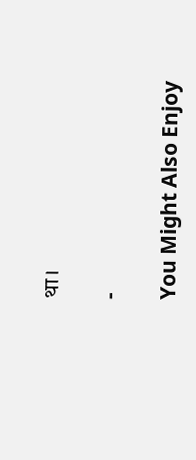था।

-

You Might Also Enjoy